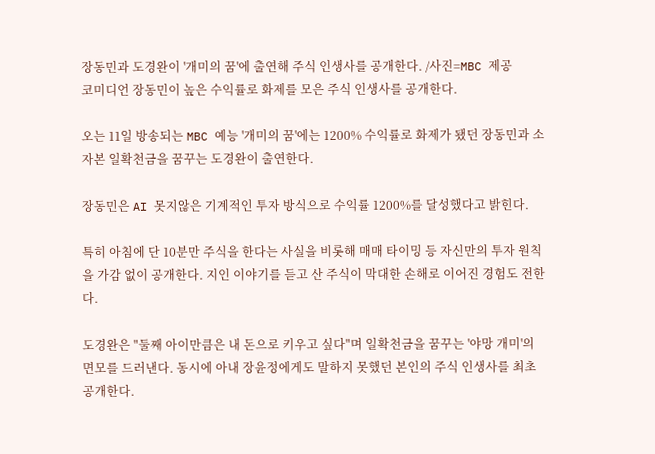장동민과 도경완이 '개미의 꿈'에 출연해 주식 인생사를 공개한다. /사진=MBC 제공
코미디언 장동민이 높은 수익률로 화제를 모은 주식 인생사를 공개한다.

오는 11일 방송되는 MBC 예능 '개미의 꿈'에는 1200% 수익률로 화제가 됐던 장동민과 소자본 일확천금을 꿈꾸는 도경완이 출연한다.

장동민은 AI 못지않은 기계적인 투자 방식으로 수익률 1200%를 달성했다고 밝힌다.

특히 아침에 단 10분만 주식을 한다는 사실을 비롯해 매매 타이밍 등 자신만의 투자 원칙을 가감 없이 공개한다. 지인 이야기를 듣고 산 주식이 막대한 손해로 이어진 경험도 전한다.

도경완은 "둘째 아이만큼은 내 돈으로 키우고 싶다"며 일확천금을 꿈꾸는 '야망 개미'의 면모를 드러낸다. 동시에 아내 장윤정에게도 말하지 못했던 본인의 주식 인생사를 최초 공개한다.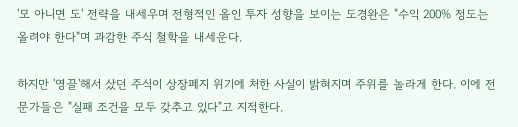'모 아니면 도' 전략을 내세우며 전형적인 올인 투자 성향을 보이는 도경완은 "수익 200% 정도는 올려야 한다"며 과감한 주식 철학을 내세운다.

하지만 '영끌'해서 샀던 주식이 상장폐지 위기에 처한 사실이 밝혀지며 주위를 놀라게 한다. 이에 전문가들은 "실패 조건을 모두 갖추고 있다"고 지적한다.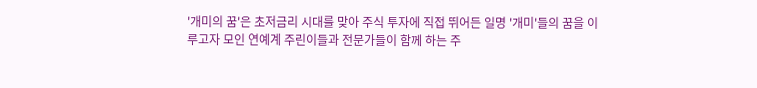'개미의 꿈'은 초저금리 시대를 맞아 주식 투자에 직접 뛰어든 일명 '개미'들의 꿈을 이루고자 모인 연예계 주린이들과 전문가들이 함께 하는 주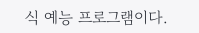식 예능 프로그램이다.